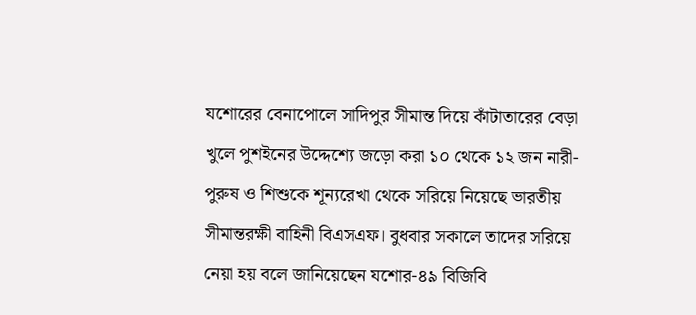যশোরের বেনাপোলে সাদিপুর সীমান্ত দিয়ে কাঁটাতারের বেড়া খুলে পুশইনের উদ্দেশ্যে জড়ো করা ১০ থেকে ১২ জন নারী-পুরুষ ও শিশুকে শূন্যরেখা থেকে সরিয়ে নিয়েছে ভারতীয় সীমান্তরক্ষী বাহিনী বিএসএফ। বুধবার সকালে তাদের সরিয়ে নেয়া হয় বলে জানিয়েছেন যশোর-৪৯ বিজিবি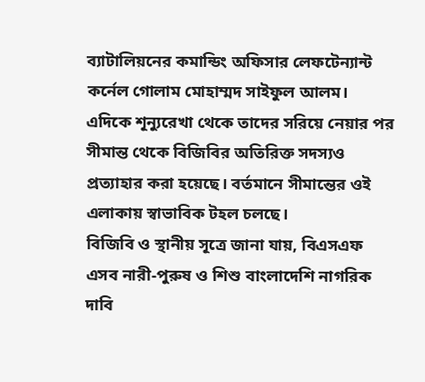ব্যাটালিয়নের কমান্ডিং অফিসার লেফটেন্যান্ট কর্নেল গোলাম মোহাম্মদ সাইফুল আলম।
এদিকে শূন্যুরেখা থেকে তাদের সরিয়ে নেয়ার পর সীমান্ত থেকে বিজিবির অতিরিক্ত সদস্যও প্রত্যাহার করা হয়েছে। বর্তমানে সীমান্তের ওই এলাকায় স্বাভাবিক টহল চলছে।
বিজিবি ও স্থানীয় সূত্রে জানা যায়, বিএসএফ এসব নারী-পুরুষ ও শিশু বাংলাদেশি নাগরিক দাবি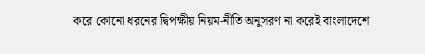করে কোনো ধরনের দ্বিপক্ষীয় নিয়ম-নীতি অনুসরণ না করেই বাংলাদেশে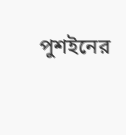পুশইনের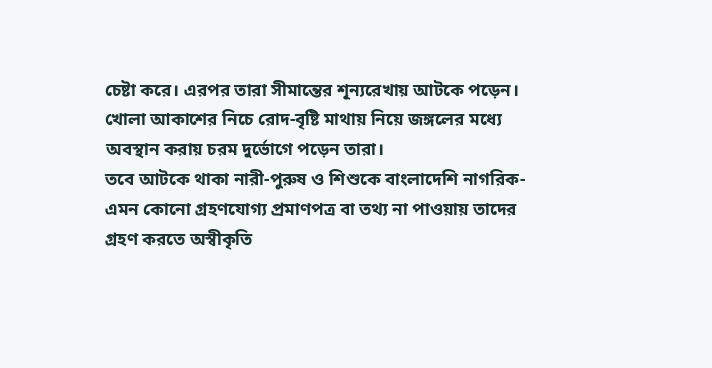চেষ্টা করে। এরপর তারা সীমান্তের শূন্যরেখায় আটকে পড়েন। খোলা আকাশের নিচে রোদ-বৃষ্টি মাথায় নিয়ে জঙ্গলের মধ্যে অবস্থান করায় চরম দুর্ভোগে পড়েন তারা।
তবে আটকে থাকা নারী-পুরুষ ও শিশুকে বাংলাদেশি নাগরিক-এমন কোনো গ্রহণযোগ্য প্রমাণপত্র বা তথ্য না পাওয়ায় তাদের গ্রহণ করতে অস্বীকৃতি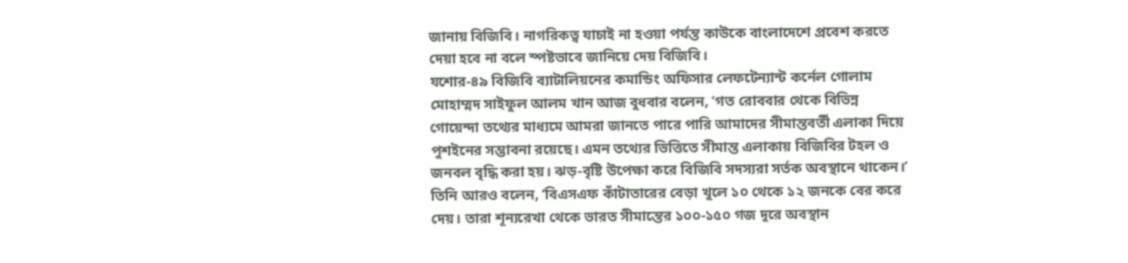জানায় বিজিবি। নাগরিকত্ব যাচাই না হওয়া পর্যন্ত কাউকে বাংলাদেশে প্রবেশ করতে দেয়া হবে না বলে স্পষ্টভাবে জানিয়ে দেয় বিজিবি।
যশোর-৪৯ বিজিবি ব্যাটালিয়নের কমান্ডিং অফিসার লেফটেন্যান্ট কর্নেল গোলাম মোহাম্মদ সাইফুল আলম খান আজ বুধবার বলেন, ‘গত রোববার থেকে বিভিন্ন গোয়েন্দা তথ্যের মাধ্যমে আমরা জানতে পারে পারি আমাদের সীমান্তবর্তী এলাকা দিয়ে পুশইনের সম্ভাবনা রয়েছে। এমন তথ্যের ভিত্তিতে সীমান্ত এলাকায় বিজিবির টহল ও জনবল বৃদ্ধি করা হয়। ঝড়-বৃষ্টি উপেক্ষা করে বিজিবি সদস্যরা সর্তক অবস্থানে থাকেন।’
তিনি আরও বলেন, ‘বিএসএফ কাঁটাতারের বেড়া খুলে ১০ থেকে ১২ জনকে বের করে দেয়। তারা শূন্যরেখা থেকে ভারত সীমান্তের ১০০-১৫০ গজ দূরে অবস্থান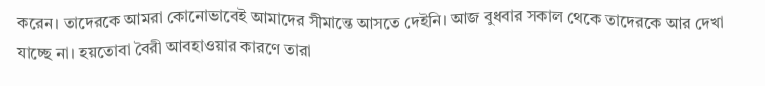করেন। তাদেরকে আমরা কোনোভাবেই আমাদের সীমান্তে আসতে দেইনি। আজ বুধবার সকাল থেকে তাদেরকে আর দেখা যাচ্ছে না। হয়তোবা বৈরী আবহাওয়ার কারণে তারা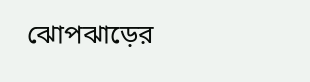ঝোপঝাড়ের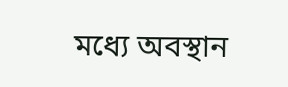মধ্যে অবস্থান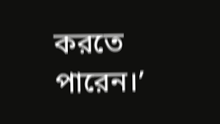করতে পারেন।’